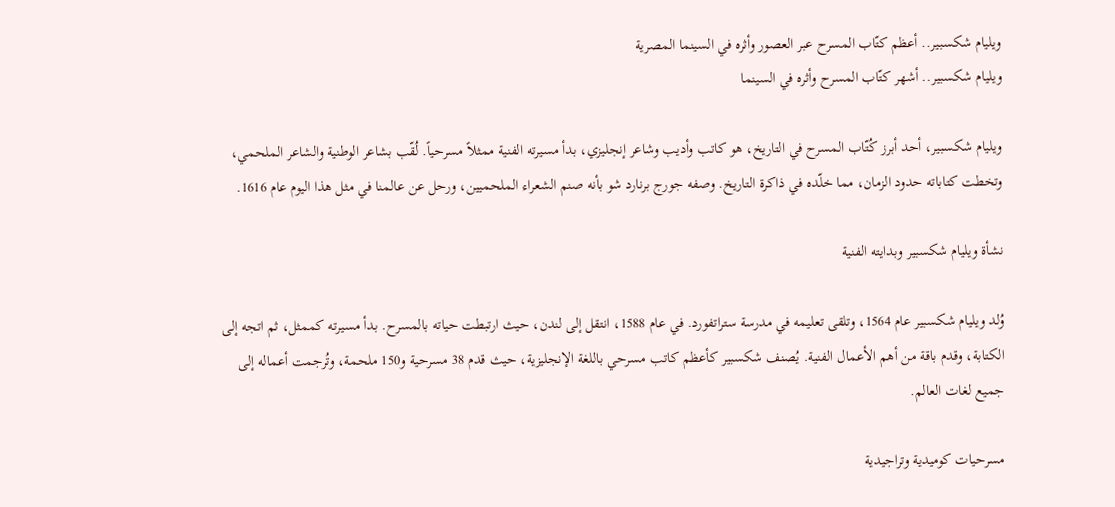ويليام شكسبير.. أعظم كتّاب المسرح عبر العصور وأثره في السينما المصرية
ويليام شكسبير.. أشهر كتّاب المسرح وأثره في السينما

ويليام شكسبير، أحد أبرز كُتّاب المسرح في التاريخ، هو كاتب وأديب وشاعر إنجليزي، بدأ مسيرته الفنية ممثلاً مسرحياً. لُقّب بشاعر الوطنية والشاعر الملحمي، وتخطت كتاباته حدود الزمان، مما خلّده في ذاكرة التاريخ. وصفه جورج برنارد شو بأنه صنم الشعراء الملحميين، ورحل عن عالمنا في مثل هذا اليوم عام 1616.

نشأة ويليام شكسبير وبدايته الفنية

وُلد ويليام شكسبير عام 1564، وتلقى تعليمه في مدرسة ستراتفورد. في عام 1588، انتقل إلى لندن، حيث ارتبطت حياته بالمسرح. بدأ مسيرته كممثل، ثم اتجه إلى الكتابة، وقدم باقة من أهم الأعمال الفنية. يُصنف شكسبير كأعظم كاتب مسرحي باللغة الإنجليزية، حيث قدم 38 مسرحية و150 ملحمة، وتُرجمت أعماله إلى جميع لغات العالم.

مسرحيات كوميدية وتراجيدية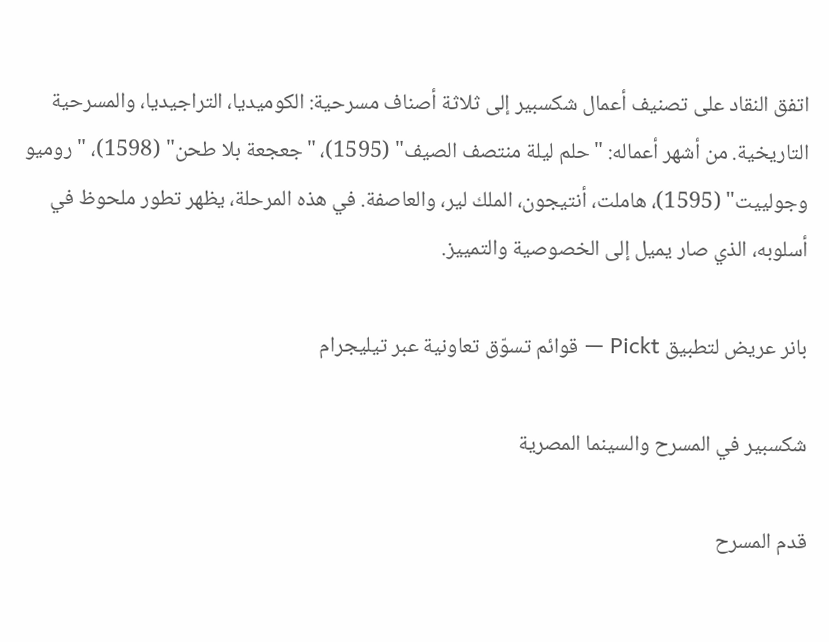اتفق النقاد على تصنيف أعمال شكسبير إلى ثلاثة أصناف مسرحية: الكوميديا، التراجيديا، والمسرحية التاريخية. من أشهر أعماله: "حلم ليلة منتصف الصيف" (1595)، "جعجعة بلا طحن" (1598)، "روميو وجولييت" (1595)، هاملت، أنتيجون، الملك لير، والعاصفة. في هذه المرحلة، يظهر تطور ملحوظ في أسلوبه، الذي صار يميل إلى الخصوصية والتمييز.

بانر عريض لتطبيق Pickt — قوائم تسوّق تعاونية عبر تيليجرام

شكسبير في المسرح والسينما المصرية

قدم المسرح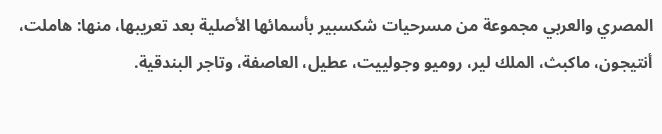المصري والعربي مجموعة من مسرحيات شكسبير بأسمائها الأصلية بعد تعريبها، منها: هاملت، أنتيجون، ماكبث، الملك لير، روميو وجولييت، عطيل، العاصفة، وتاجر البندقية.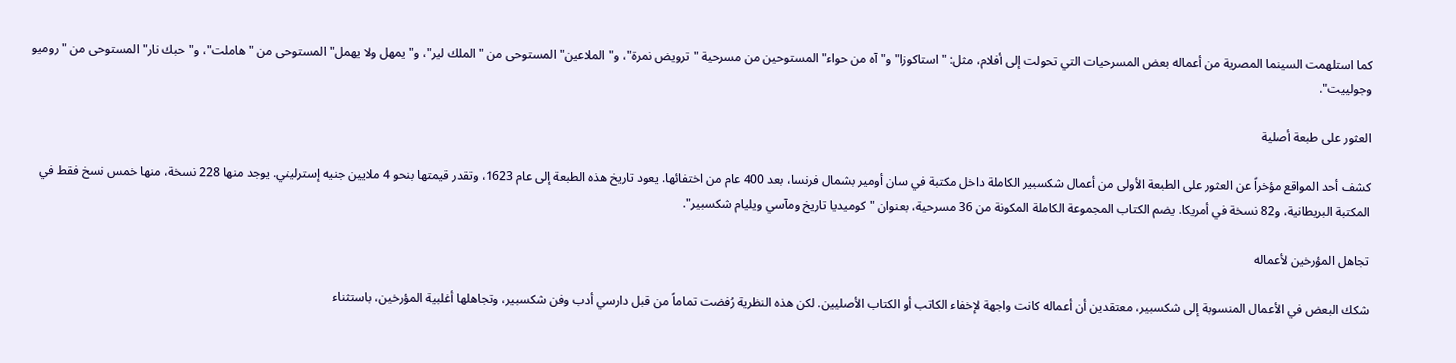كما استلهمت السينما المصرية من أعماله بعض المسرحيات التي تحولت إلى أفلام، مثل: "استاكوزا" و"آه من حواء" المستوحين من مسرحية "ترويض نمرة"، و"الملاعين" المستوحى من "الملك لير"، و"يمهل ولا يهمل" المستوحى من "هاملت"، و"حبك نار" المستوحى من "روميو وجولييت".

العثور على طبعة أصلية

كشف أحد المواقع مؤخراً عن العثور على الطبعة الأولى من أعمال شكسبير الكاملة داخل مكتبة في سان أومير بشمال فرنسا، بعد 400 عام من اختفائها. يعود تاريخ هذه الطبعة إلى عام 1623، وتقدر قيمتها بنحو 4 ملايين جنيه إسترليني. يوجد منها 228 نسخة، منها خمس نسخ فقط في المكتبة البريطانية، و82 نسخة في أمريكا. يضم الكتاب المجموعة الكاملة المكونة من 36 مسرحية، بعنوان "كوميديا تاريخ ومآسي ويليام شكسبير".

تجاهل المؤرخين لأعماله

شكك البعض في الأعمال المنسوبة إلى شكسبير، معتقدين أن أعماله كانت واجهة لإخفاء الكاتب أو الكتاب الأصليين. لكن هذه النظرية رُفضت تماماً من قبل دارسي أدب وفن شكسبير، وتجاهلها أغلبية المؤرخين، باستثناء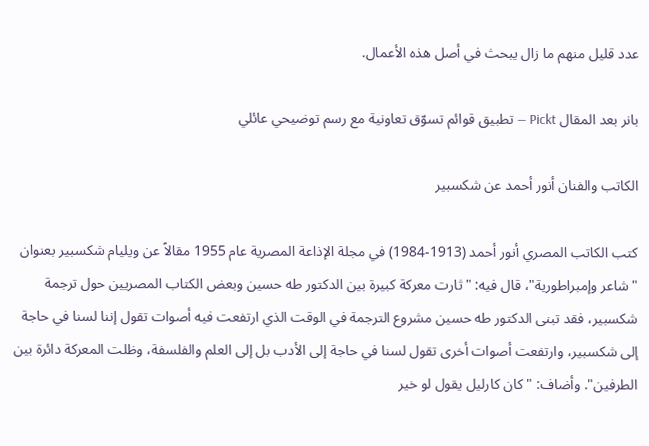عدد قليل منهم ما زال يبحث في أصل هذه الأعمال.

بانر بعد المقال Pickt — تطبيق قوائم تسوّق تعاونية مع رسم توضيحي عائلي

الكاتب والفنان أنور أحمد عن شكسبير

كتب الكاتب المصري أنور أحمد (1913-1984) في مجلة الإذاعة المصرية عام 1955 مقالاً عن ويليام شكسبير بعنوان "شاعر وإمبراطورية"، قال فيه: "ثارت معركة كبيرة بين الدكتور طه حسين وبعض الكتاب المصريين حول ترجمة شكسبير، فقد تبنى الدكتور طه حسين مشروع الترجمة في الوقت الذي ارتفعت فيه أصوات تقول إننا لسنا في حاجة إلى شكسبير، وارتفعت أصوات أخرى تقول لسنا في حاجة إلى الأدب بل إلى العلم والفلسفة، وظلت المعركة دائرة بين الطرفين". وأضاف: "كان كارليل يقول لو خير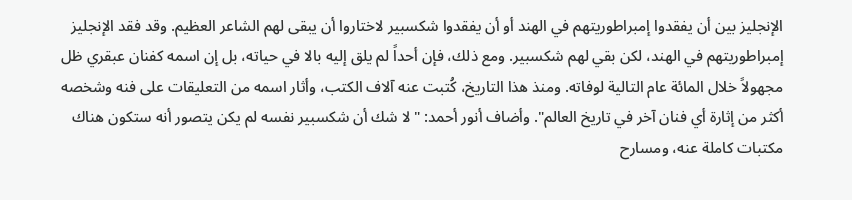الإنجليز بين أن يفقدوا إمبراطوريتهم في الهند أو أن يفقدوا شكسبير لاختاروا أن يبقى لهم الشاعر العظيم. وقد فقد الإنجليز إمبراطوريتهم في الهند، لكن بقي لهم شكسبير. ومع ذلك، فإن أحداً لم يلق إليه بالا في حياته، بل إن اسمه كفنان عبقري ظل مجهولاً خلال المائة عام التالية لوفاته. ومنذ هذا التاريخ، كُتبت عنه آلاف الكتب، وأثار اسمه من التعليقات على فنه وشخصه أكثر من إثارة أي فنان آخر في تاريخ العالم". وأضاف أنور أحمد: "لا شك أن شكسبير نفسه لم يكن يتصور أنه ستكون هناك مكتبات كاملة عنه، ومسارح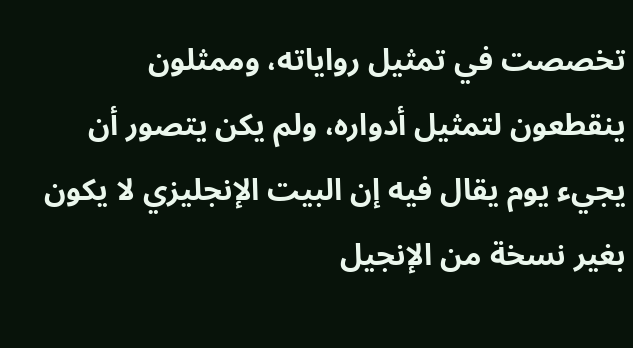تخصصت في تمثيل رواياته، وممثلون ينقطعون لتمثيل أدواره، ولم يكن يتصور أن يجيء يوم يقال فيه إن البيت الإنجليزي لا يكون بغير نسخة من الإنجيل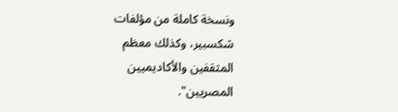ونسخة كاملة من مؤلفات شكسبير، وكذلك معظم المثقفين والأكاديميين المصريين".